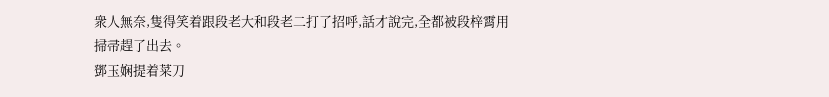衆人無奈,隻得笑着跟段老大和段老二打了招呼,話才說完,全都被段梓霄用掃帚趕了出去。
鄧玉娴提着菜刀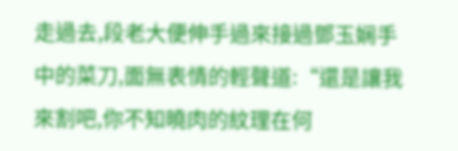走過去,段老大便伸手過來接過鄧玉娴手中的菜刀,面無表情的輕聲道:“還是讓我來割吧,你不知曉肉的紋理在何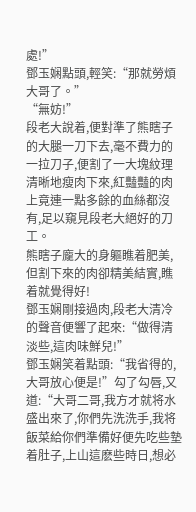處!”
鄧玉娴點頭,輕笑:“那就勞煩大哥了。”
“無妨!”
段老大說着,便對準了熊瞎子的大腿一刀下去,毫不費力的一拉刀子,便割了一大塊紋理清晰地瘦肉下來,紅豔豔的肉上竟連一點多餘的血絲都沒有,足以窺見段老大絕好的刀工。
熊瞎子龐大的身軀瞧着肥美,但割下來的肉卻精美結實,瞧着就覺得好!
鄧玉娴剛接過肉,段老大清冷的聲音便響了起來:“做得清淡些,這肉味鮮兒!”
鄧玉娴笑着點頭:“我省得的,大哥放心便是!”勾了勾唇,又道:“大哥二哥,我方才就将水盛出來了,你們先洗洗手,我将飯菜給你們準備好便先吃些墊着肚子,上山這麽些時日,想必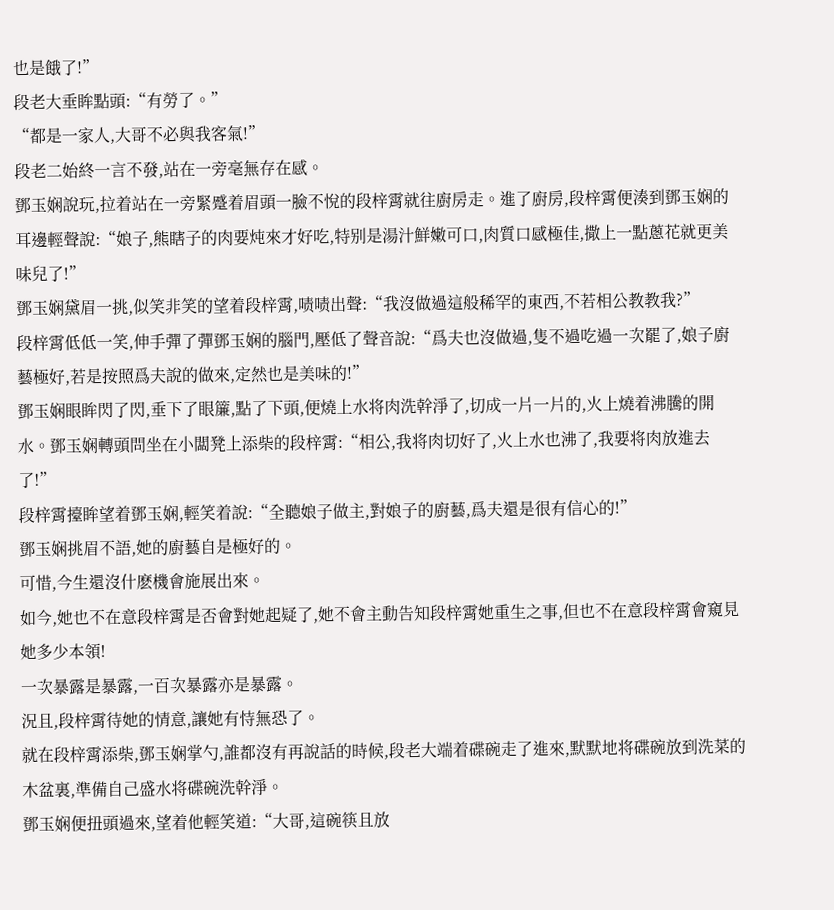也是餓了!”
段老大垂眸點頭:“有勞了。”
“都是一家人,大哥不必與我客氣!”
段老二始終一言不發,站在一旁毫無存在感。
鄧玉娴說玩,拉着站在一旁緊蹙着眉頭一臉不悅的段梓霄就往廚房走。進了廚房,段梓霄便湊到鄧玉娴的耳邊輕聲說:“娘子,熊瞎子的肉要炖來才好吃,特别是湯汁鮮嫩可口,肉質口感極佳,撒上一點蔥花就更美味兒了!”
鄧玉娴黛眉一挑,似笑非笑的望着段梓霄,啧啧出聲:“我沒做過這般稀罕的東西,不若相公教教我?”
段梓霄低低一笑,伸手彈了彈鄧玉娴的腦門,壓低了聲音說:“爲夫也沒做過,隻不過吃過一次罷了,娘子廚藝極好,若是按照爲夫說的做來,定然也是美味的!”
鄧玉娴眼眸閃了閃,垂下了眼簾,點了下頭,便燒上水将肉洗幹淨了,切成一片一片的,火上燒着沸騰的開水。鄧玉娴轉頭問坐在小闆凳上添柴的段梓霄:“相公,我将肉切好了,火上水也沸了,我要将肉放進去了!”
段梓霄擡眸望着鄧玉娴,輕笑着說:“全聽娘子做主,對娘子的廚藝,爲夫還是很有信心的!”
鄧玉娴挑眉不語,她的廚藝自是極好的。
可惜,今生還沒什麽機會施展出來。
如今,她也不在意段梓霄是否會對她起疑了,她不會主動告知段梓霄她重生之事,但也不在意段梓霄會窺見她多少本領!
一次暴露是暴露,一百次暴露亦是暴露。
況且,段梓霄待她的情意,讓她有恃無恐了。
就在段梓霄添柴,鄧玉娴掌勺,誰都沒有再說話的時候,段老大端着碟碗走了進來,默默地将碟碗放到洗菜的木盆裏,準備自己盛水将碟碗洗幹淨。
鄧玉娴便扭頭過來,望着他輕笑道:“大哥,這碗筷且放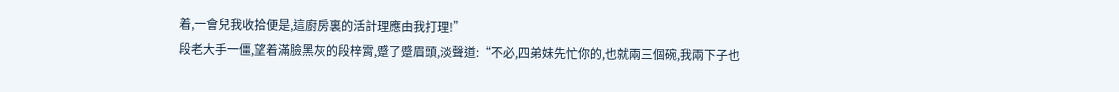着,一會兒我收拾便是,這廚房裏的活計理應由我打理!”
段老大手一僵,望着滿臉黑灰的段梓霄,蹙了蹙眉頭,淡聲道:“不必,四弟妹先忙你的,也就兩三個碗,我兩下子也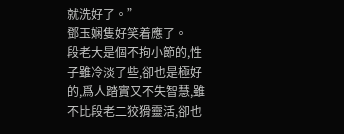就洗好了。”
鄧玉娴隻好笑着應了。
段老大是個不拘小節的,性子雖冷淡了些,卻也是極好的,爲人踏實又不失智慧,雖不比段老二狡猾靈活,卻也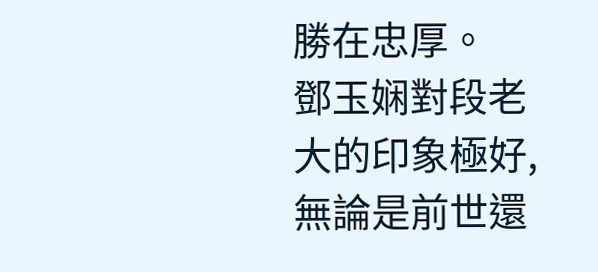勝在忠厚。
鄧玉娴對段老大的印象極好,無論是前世還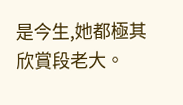是今生,她都極其欣賞段老大。